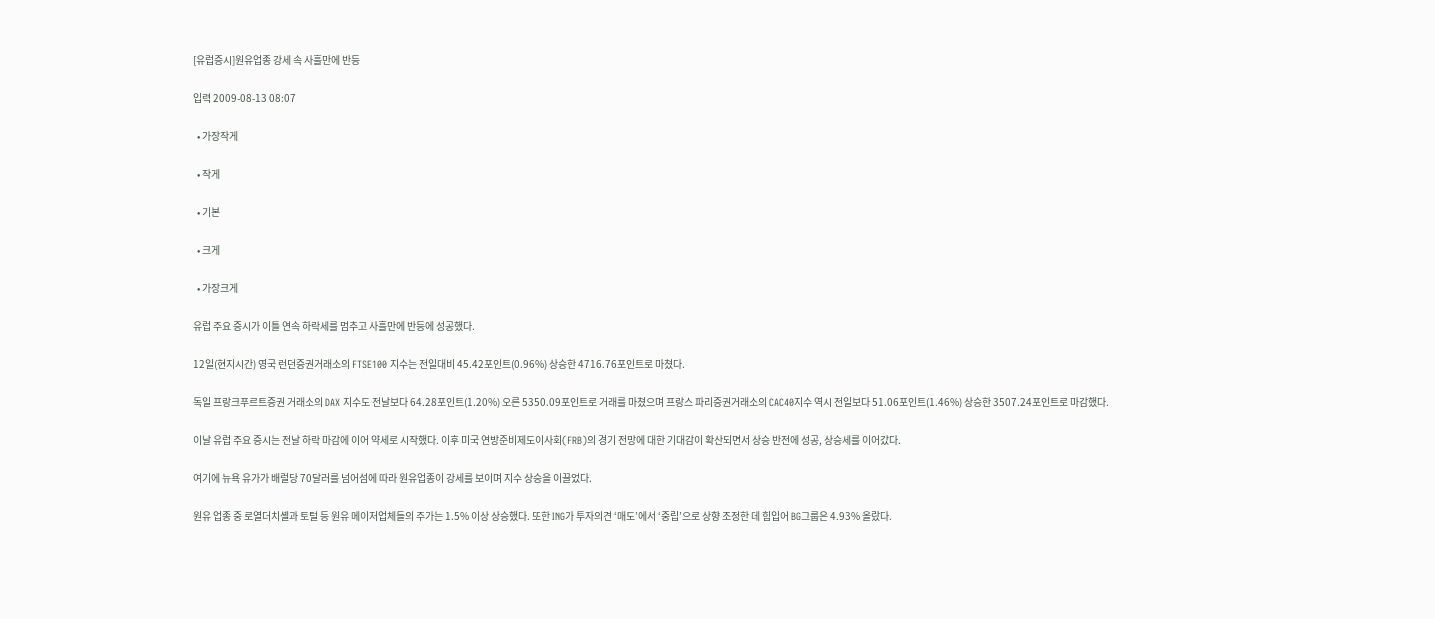[유럽증시]원유업종 강세 속 사흘만에 반등

입력 2009-08-13 08:07

  • 가장작게

  • 작게

  • 기본

  • 크게

  • 가장크게

유럽 주요 증시가 이틀 연속 하락세를 멈추고 사흘만에 반등에 성공했다.

12일(현지시간) 영국 런던증권거래소의 FTSE100 지수는 전일대비 45.42포인트(0.96%) 상승한 4716.76포인트로 마쳤다.

독일 프랑크푸르트증권 거래소의 DAX 지수도 전날보다 64.28포인트(1.20%) 오른 5350.09포인트로 거래를 마쳤으며 프랑스 파리증권거래소의 CAC40지수 역시 전일보다 51.06포인트(1.46%) 상승한 3507.24포인트로 마감했다.

이날 유럽 주요 증시는 전날 하락 마감에 이어 약세로 시작했다. 이후 미국 연방준비제도이사회(FRB)의 경기 전망에 대한 기대감이 확산되면서 상승 반전에 성공, 상승세를 이어갔다.

여기에 뉴욕 유가가 배럴당 70달러를 넘어섬에 따라 원유업종이 강세를 보이며 지수 상승을 이끌었다.

원유 업종 중 로열더치셸과 토털 등 원유 메이저업체들의 주가는 1.5% 이상 상승했다. 또한 ING가 투자의견 ‘매도’에서 ‘중립’으로 상향 조정한 데 힘입어 BG그룹은 4.93% 올랐다.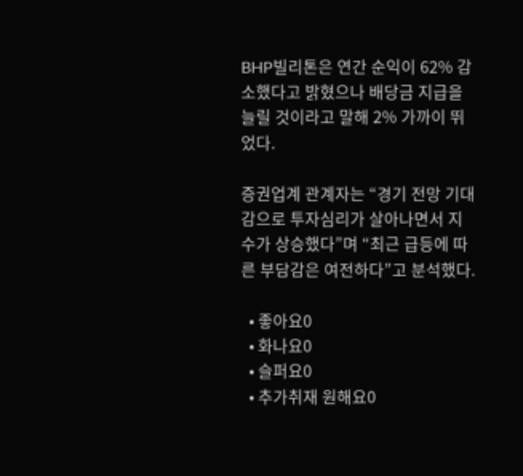BHP빌리톤은 연간 순익이 62% 감소했다고 밝혔으나 배당금 지급을 늘릴 것이라고 말해 2% 가까이 뛰었다.

증권업계 관계자는 “경기 전망 기대감으로 투자심리가 살아나면서 지수가 상승했다”며 “최근 급등에 따른 부담감은 여전하다”고 분석했다.

  • 좋아요0
  • 화나요0
  • 슬퍼요0
  • 추가취재 원해요0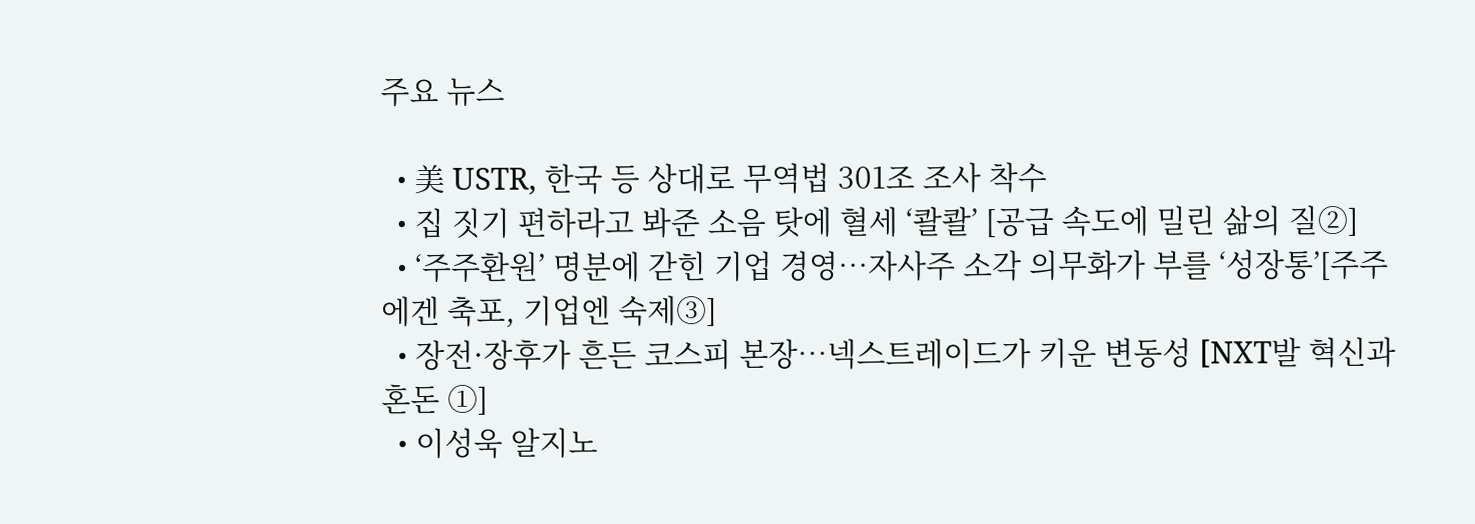주요 뉴스

  • 美 USTR, 한국 등 상대로 무역법 301조 조사 착수
  • 집 짓기 편하라고 봐준 소음 탓에 혈세 ‘콸콸’ [공급 속도에 밀린 삶의 질②]
  • ‘주주환원’ 명분에 갇힌 기업 경영…자사주 소각 의무화가 부를 ‘성장통’[주주에겐 축포, 기업엔 숙제③]
  • 장전·장후가 흔든 코스피 본장…넥스트레이드가 키운 변동성 [NXT발 혁신과 혼돈 ①]
  • 이성욱 알지노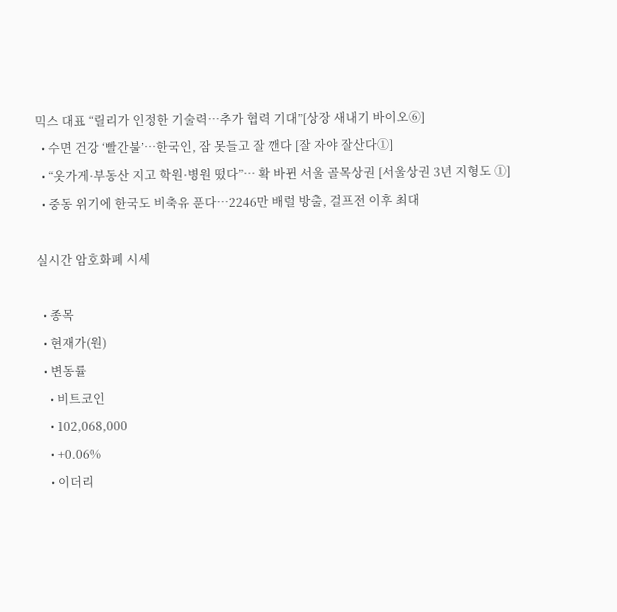믹스 대표 “릴리가 인정한 기술력…추가 협력 기대”[상장 새내기 바이오⑥]
  • 수면 건강 ‘빨간불’…한국인, 잠 못들고 잘 깬다 [잘 자야 잘산다①]
  • “옷가게·부동산 지고 학원·병원 떴다”… 확 바뀐 서울 골목상권 [서울상권 3년 지형도 ①]
  • 중동 위기에 한국도 비축유 푼다…2246만 배럴 방출, 걸프전 이후 최대

실시간 암호화폐 시세

  • 종목
  • 현재가(원)
  • 변동률
    • 비트코인
    • 102,068,000
    • +0.06%
    • 이더리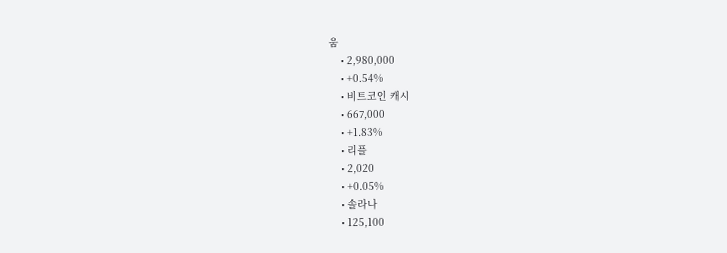움
    • 2,980,000
    • +0.54%
    • 비트코인 캐시
    • 667,000
    • +1.83%
    • 리플
    • 2,020
    • +0.05%
    • 솔라나
    • 125,100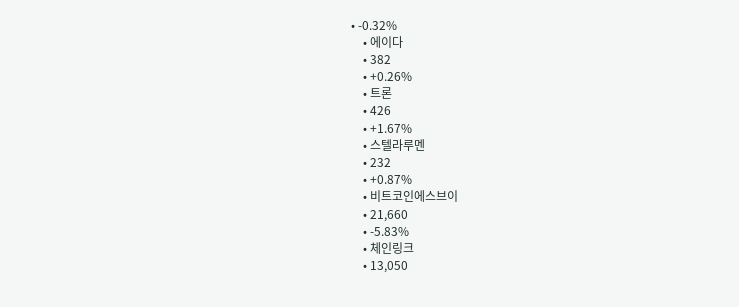• -0.32%
    • 에이다
    • 382
    • +0.26%
    • 트론
    • 426
    • +1.67%
    • 스텔라루멘
    • 232
    • +0.87%
    • 비트코인에스브이
    • 21,660
    • -5.83%
    • 체인링크
    • 13,050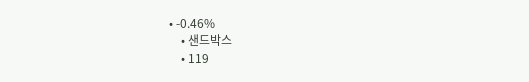• -0.46%
    • 샌드박스
    • 119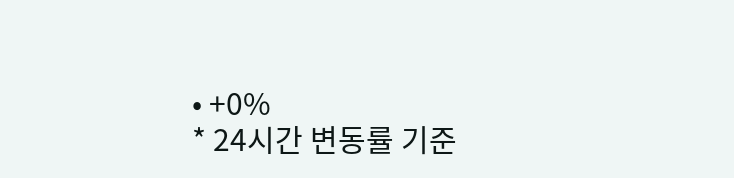• +0%
* 24시간 변동률 기준